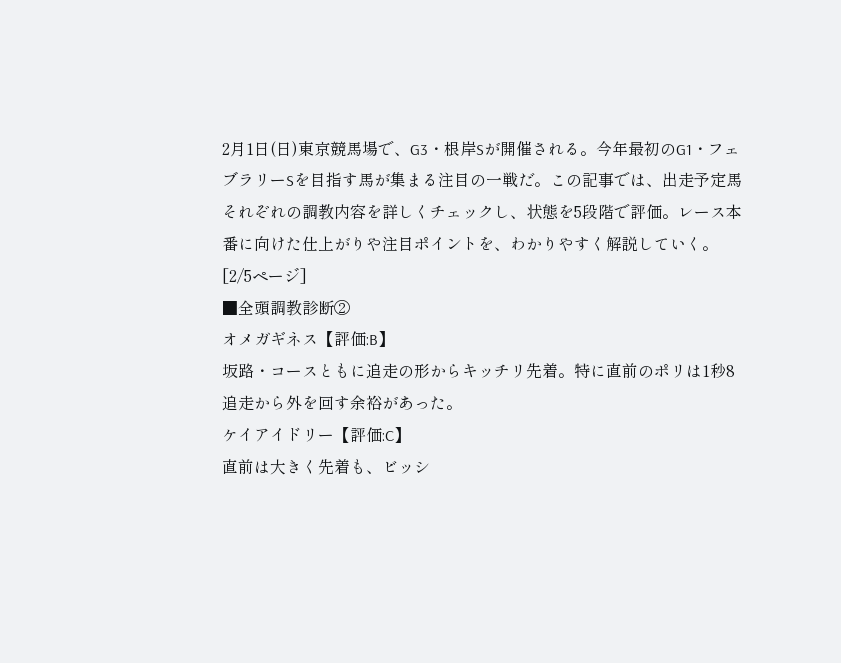2月1日(日)東京競馬場で、G3・根岸Sが開催される。今年最初のG1・フェブラリーSを目指す馬が集まる注目の一戦だ。この記事では、出走予定馬それぞれの調教内容を詳しくチェックし、状態を5段階で評価。レース本番に向けた仕上がりや注目ポイントを、わかりやすく解説していく。[2/5ページ]
■全頭調教診断②
オメガギネス【評価:B】
坂路・コースともに追走の形からキッチリ先着。特に直前のポリは1秒8追走から外を回す余裕があった。
ケイアイドリー【評価:C】
直前は大きく先着も、ビッシ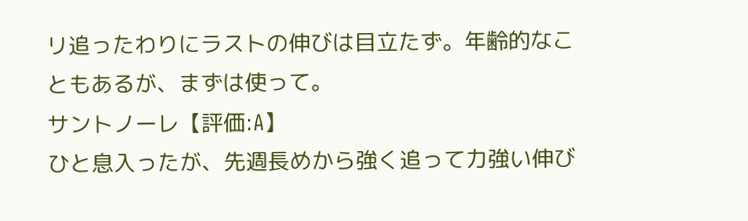リ追ったわりにラストの伸びは目立たず。年齢的なこともあるが、まずは使って。
サントノーレ【評価:A】
ひと息入ったが、先週長めから強く追って力強い伸び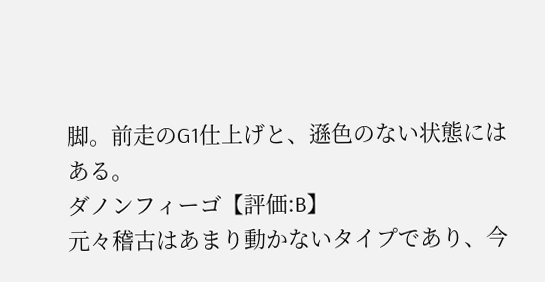脚。前走のG1仕上げと、遜色のない状態にはある。
ダノンフィーゴ【評価:B】
元々稽古はあまり動かないタイプであり、今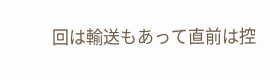回は輸送もあって直前は控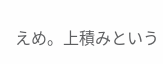えめ。上積みという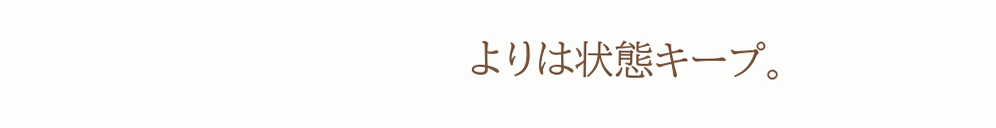よりは状態キープ。